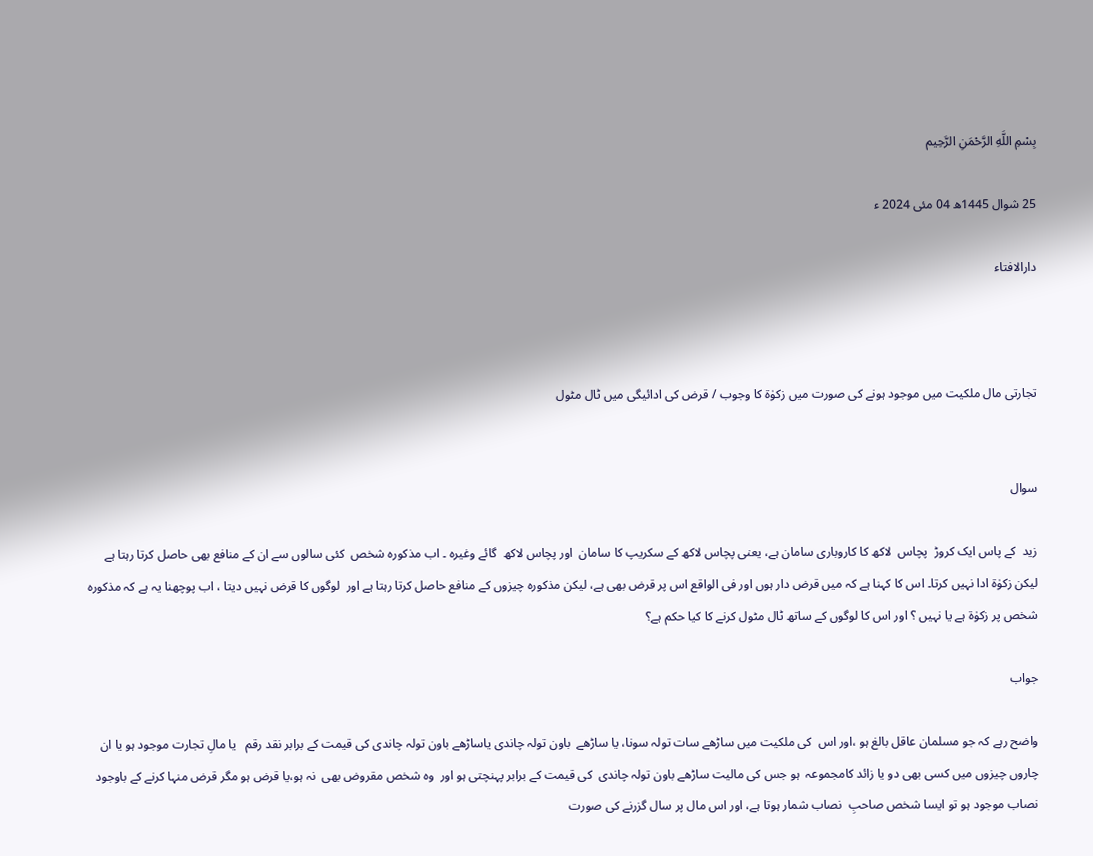بِسْمِ اللَّهِ الرَّحْمَنِ الرَّحِيم

25 شوال 1445ھ 04 مئی 2024 ء

دارالافتاء



تجارتی مال ملکیت میں موجود ہونے کی صورت میں زکوٰۃ کا وجوب / قرض کی ادائیگی میں ٹال مٹول


سوال

زید  کے پاس ایک کروڑ  پچاس  لاکھ کا کاروباری سامان ہے، یعنی پچاس لاکھ کے سکریپ کا سامان  اور پچاس لاکھ  گائے وغیرہ ۔ اب مذکورہ شخص  کئی سالوں سے ان کے منافع بھی حاصل کرتا رہتا ہے لیکن زکوٰۃ ادا نہیں کرتا۔ اس کا کہنا ہے کہ میں قرض دار ہوں اور فی الواقع اس پر قرض بھی ہے، لیکن مذکورہ چیزوں کے منافع حاصل کرتا رہتا ہے اور  لوگوں کا قرض نہیں دیتا ، اب پوچھنا یہ ہے کہ مذکورہ  شخص پر زکوٰۃ ہے یا نہیں ؟ اور اس کا لوگوں کے ساتھ ٹال مٹول کرنے کا کیا حکم ہے؟

جواب

واضح رہے کہ جو مسلمان عاقل بالغ ہو ،اور اس  کی ملکیت میں ساڑھے سات تولہ سونا، یا ساڑھے  باون تولہ چاندی یاساڑھے باون تولہ چاندی کی قیمت کے برابر نقد رقم   یا مالِ تجارت موجود ہو یا ان چاروں چیزوں میں کسی بھی دو یا زائد کامجموعہ  ہو جس کی مالیت ساڑھے باون تولہ چاندی  کی قیمت کے برابر پہنچتی ہو اور  وہ شخص مقروض بھی  نہ ہو،یا قرض ہو مگر قرض منہا کرنے کے باوجود نصاب موجود ہو تو ایسا شخص صاحبِ  نصاب شمار ہوتا ہے، اور اس مال پر سال گزرنے کی صورت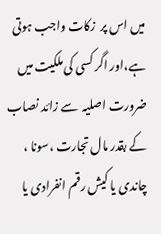میں اس پر  زکات واجب ہوتی ہے،اور اگر کسی کی ملکیت میں ضرورت اصلیہ  سے زائد نصاب کے بقدر مال تجارت ،سونا ، چاندی یا کیش رقم انفرادی یا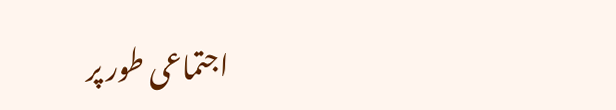اجتماعی طور پر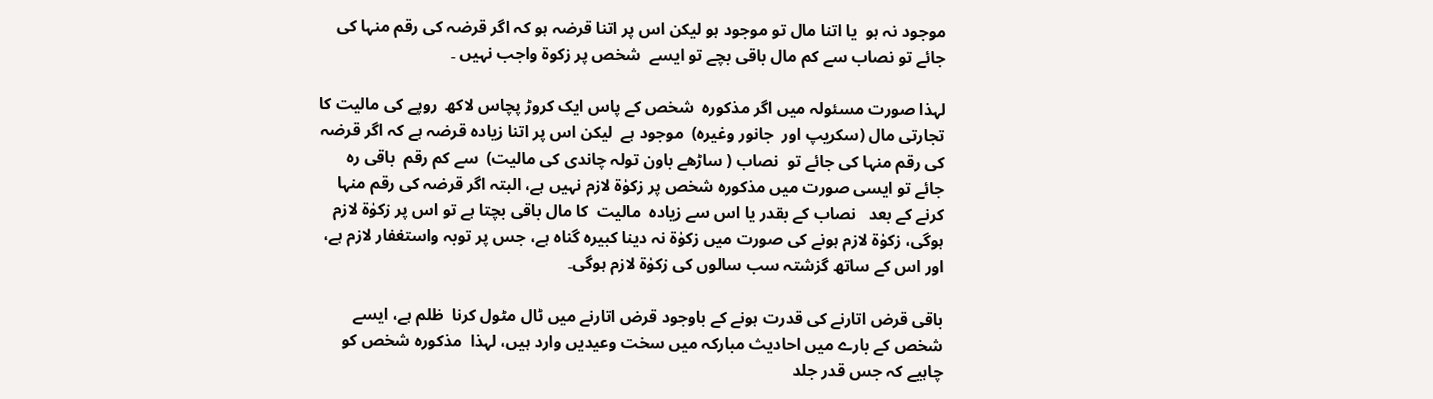موجود نہ ہو  یا اتنا مال تو موجود ہو لیکن اس پر اتنا قرضہ ہو کہ اگر قرضہ کی رقم منہا کی جائے تو نصاب سے کم مال باقی بچے تو ایسے  شخص پر زکوۃ واجب نہیں ۔

لہذا صورت مسئولہ میں اگر مذکورہ  شخص کے پاس ایک کروڑ پچاس لاکھ  روپے کی مالیت کا تجارتی مال (سکریپ اور  جانور وغیرہ)  موجود ہے  لیکن اس پر اتنا زیادہ قرضہ ہے کہ اگر قرضہ کی رقم منہا کی جائے تو  نصاب ( ساڑھے باون تولہ چاندی کی مالیت)  سے کم رقم  باقی رہ جائے تو ایسی صورت میں مذکورہ شخص پر زکوٰۃ لازم نہیں ہے، البتہ اگر قرضہ کی رقم منہا کرنے کے بعد   نصاب کے بقدر یا اس سے زیادہ  مالیت  کا مال باقی بچتا ہے تو اس پر زکوٰۃ لازم ہوگی، زکوٰۃ لازم ہونے کی صورت میں زکوٰۃ نہ دینا کبیرہ گناہ ہے، جس پر توبہ واستغفار لازم ہے، اور اس کے ساتھ گزشتہ سب سالوں کی زکوٰۃ لازم ہوگی۔

باقی قرض اتارنے کی قدرت ہونے کے باوجود قرض اتارنے میں ٹال مٹول کرنا  ظلم ہے، ایسے شخص کے بارے میں احادیث مبارکہ میں سخت وعیدیں وارد ہیں، لہذا  مذکورہ شخص کو چاہیے کہ جس قدر جلد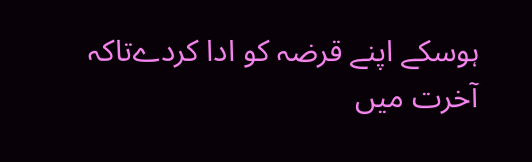ہوسکے اپنے قرضہ کو ادا کردےتاکہ آخرت میں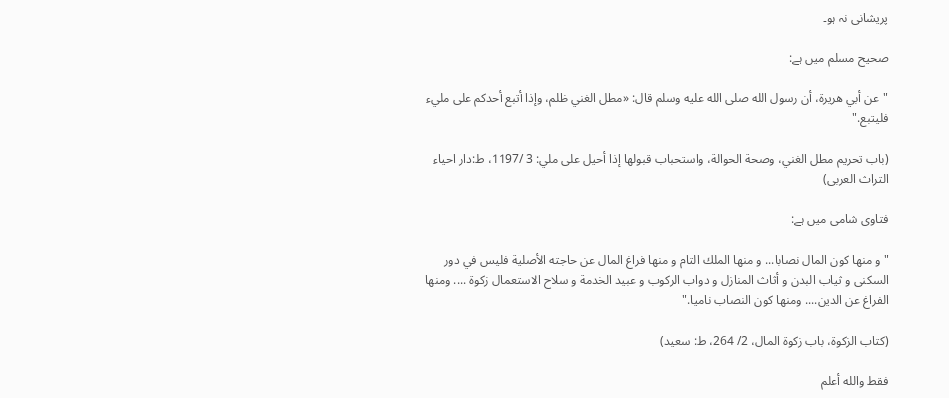پریشانی نہ ہو۔

صحيح مسلم میں ہے:

"عن أبي هريرة، أن رسول الله صلى الله عليه وسلم قال: «مطل ‌الغني ظلم، وإذا أتبع أحدكم على مليء فليتبع."

(باب تحريم مطل الغني، وصحة الحوالة، واستحباب قبولها إذا أحيل على ملي: 3 /1197، ط:دار احیاء التراث العربی)

فتاوی شامی میں ہے:

"و منها كون المال نصابا... و منها الملك التام و منها فراغ المال عن حاجته الأصلية فليس في دور السكنى و ثياب البدن و أثاث المنازل و دواب الركوب و عبيد الخدمة و سلاح الاستعمال زكوة .... ومنها الفراغ عن الدين.... ومنها كون النصاب ناميا."

(كتاب الزكوة، باب زكوة المال، 2/ 264، ط: سعيد)

فقط والله أعلم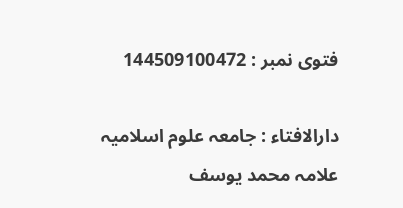فتوی نمبر : 144509100472

دارالافتاء : جامعہ علوم اسلامیہ علامہ محمد یوسف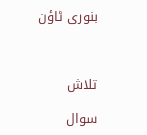بنوری ٹاؤن



تلاش

سوال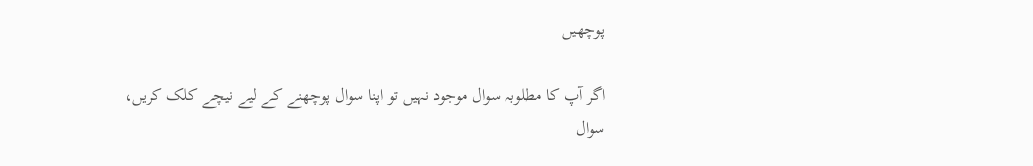پوچھیں

اگر آپ کا مطلوبہ سوال موجود نہیں تو اپنا سوال پوچھنے کے لیے نیچے کلک کریں، سوال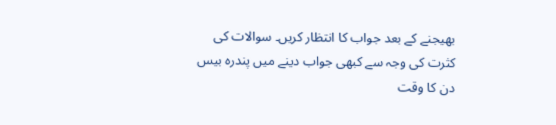بھیجنے کے بعد جواب کا انتظار کریں۔ سوالات کی کثرت کی وجہ سے کبھی جواب دینے میں پندرہ بیس دن کا وقت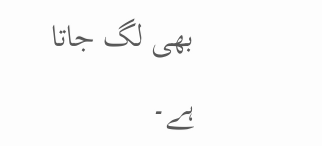بھی لگ جاتا ہے۔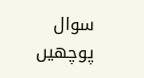سوال پوچھیں